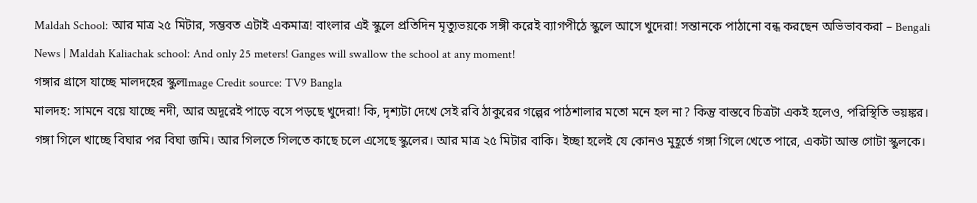Maldah School: আর মাত্র ২৫ মিটার, সম্ভবত এটাই একমাত্র! বাংলার এই স্কুলে প্রতিদিন মৃত্যুভয়কে সঙ্গী করেই ব্যাগপীঠে স্কুলে আসে খুদেরা! সন্তানকে পাঠানো বন্ধ করছেন অভিভাবকরা – Bengali News | Maldah Kaliachak school: And only 25 meters! Ganges will swallow the school at any moment!
গঙ্গার গ্রাসে যাচ্ছে মালদহের স্কুলImage Credit source: TV9 Bangla
মালদহ: সামনে বয়ে যাচ্ছে নদী, আর অদূরেই পাড়ে বসে পড়ছে খুদেরা! কি, দৃশ্যটা দেখে সেই রবি ঠাকুরের গল্পের পাঠশালার মতো মনে হল না? কিন্তু বাস্তবে চিত্রটা একই হলেও, পরিস্থিতি ভয়ঙ্কর। গঙ্গা গিলে খাচ্ছে বিঘার পর বিঘা জমি। আর গিলতে গিলতে কাছে চলে এসেছে স্কুলের। আর মাত্র ২৫ মিটার বাকি। ইচ্ছা হলেই যে কোনও মুহূর্তে গঙ্গা গিলে খেতে পারে, একটা আস্ত গোটা স্কুলকে।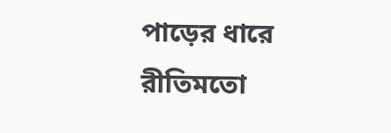পাড়ের ধারে রীতিমতো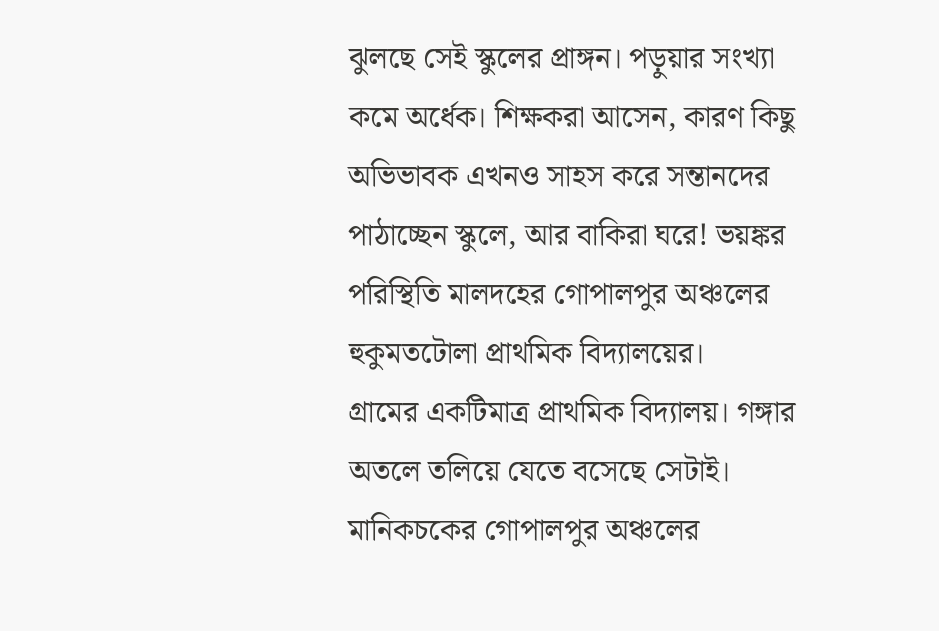ঝুলছে সেই স্কুলের প্রাঙ্গন। পড়ুয়ার সংখ্যা কমে অর্ধেক। শিক্ষকরা আসেন, কারণ কিছু অভিভাবক এখনও সাহস করে সন্তানদের পাঠাচ্ছেন স্কুলে, আর বাকিরা ঘরে! ভয়ঙ্কর পরিস্থিতি মালদহের গোপালপুর অঞ্চলের হুকুমতটোলা প্রাথমিক বিদ্যালয়ের।
গ্রামের একটিমাত্র প্রাথমিক বিদ্যালয়। গঙ্গার অতলে তলিয়ে যেতে বসেছে সেটাই। মানিকচকের গোপালপুর অঞ্চলের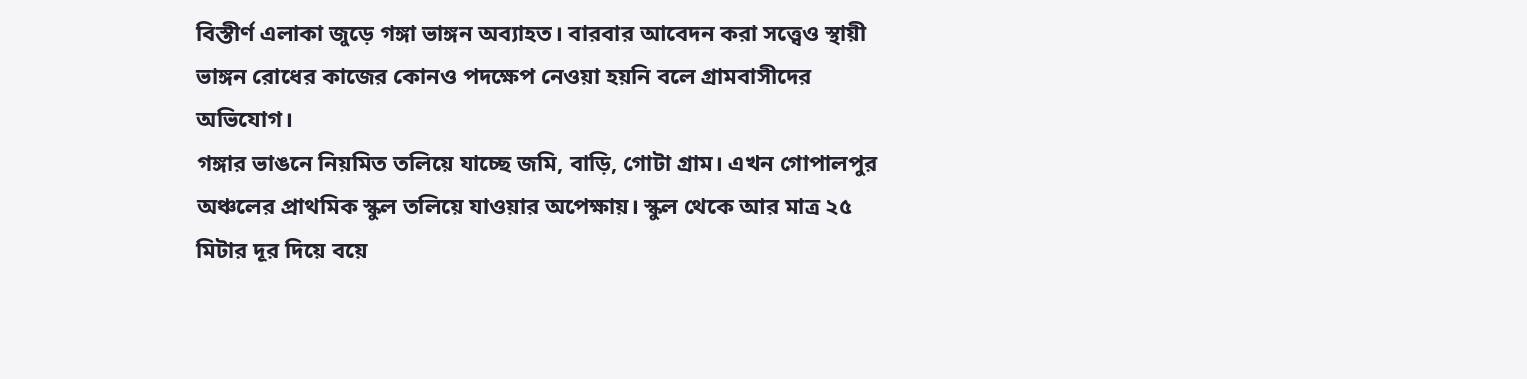বিস্তীর্ণ এলাকা জুড়ে গঙ্গা ভাঙ্গন অব্যাহত। বারবার আবেদন করা সত্ত্বেও স্থায়ী ভাঙ্গন রোধের কাজের কোনও পদক্ষেপ নেওয়া হয়নি বলে গ্রামবাসীদের অভিযোগ।
গঙ্গার ভাঙনে নিয়মিত তলিয়ে যাচ্ছে জমি, বাড়ি, গোটা গ্রাম। এখন গোপালপুর অঞ্চলের প্রাথমিক স্কুল তলিয়ে যাওয়ার অপেক্ষায়। স্কুল থেকে আর মাত্র ২৫ মিটার দূর দিয়ে বয়ে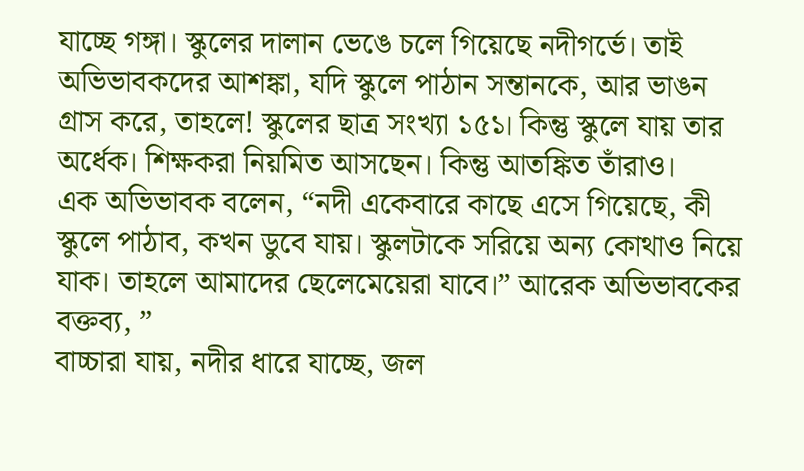যাচ্ছে গঙ্গা। স্কুলের দালান ভেঙে চলে গিয়েছে নদীগর্ভে। তাই অভিভাবকদের আশঙ্কা, যদি স্কুলে পাঠান সন্তানকে, আর ভাঙন গ্রাস করে, তাহলে! স্কুলের ছাত্র সংখ্যা ১৫১। কিন্তু স্কুলে যায় তার অর্ধেক। শিক্ষকরা নিয়মিত আসছেন। কিন্তু আতঙ্কিত তাঁরাও।
এক অভিভাবক বলেন, “নদী একেবারে কাছে এসে গিয়েছে, কী স্কুলে পাঠাব, কখন ডুবে যায়। স্কুলটাকে সরিয়ে অন্য কোথাও নিয়ে যাক। তাহলে আমাদের ছেলেমেয়েরা যাবে।” আরেক অভিভাবকের বক্তব্য, ”
বাচ্চারা যায়, নদীর ধারে যাচ্ছে, জল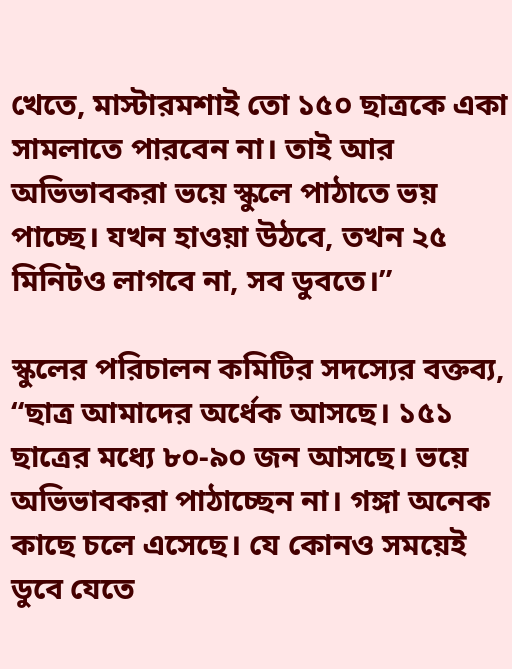খেতে, মাস্টারমশাই তো ১৫০ ছাত্রকে একা সামলাতে পারবেন না। তাই আর অভিভাবকরা ভয়ে স্কুলে পাঠাতে ভয় পাচ্ছে। যখন হাওয়া উঠবে, তখন ২৫ মিনিটও লাগবে না, সব ডুবতে।”

স্কুলের পরিচালন কমিটির সদস্যের বক্তব্য, “ছাত্র আমাদের অর্ধেক আসছে। ১৫১ ছাত্রের মধ্যে ৮০-৯০ জন আসছে। ভয়ে অভিভাবকরা পাঠাচ্ছেন না। গঙ্গা অনেক কাছে চলে এসেছে। যে কোনও সময়েই ডুবে যেতে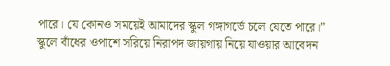পারে। যে কোনও সময়েই আমাদের স্কুল গঙ্গাগর্ভে চলে যেতে পারে।” স্কুলে বাঁধের ওপাশে সরিয়ে নিরাপদ জায়গায় নিয়ে যাওয়ার আবেদন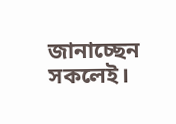জানাচ্ছেন সকলেই।